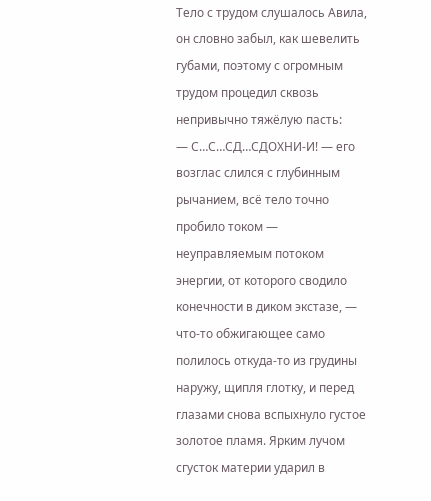Тело с трудом слушалось Авила, он словно забыл, как шевелить губами, поэтому с огромным трудом процедил сквозь непривычно тяжёлую пасть:
— С…С…СД…СДОХНИ-И! — его возглас слился с глубинным рычанием, всё тело точно пробило током — неуправляемым потоком энергии, от которого сводило конечности в диком экстазе, — что-то обжигающее само полилось откуда-то из грудины наружу, щипля глотку, и перед глазами снова вспыхнуло густое золотое пламя. Ярким лучом сгусток материи ударил в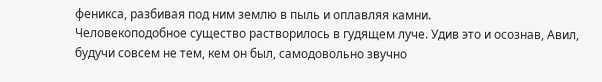феникса, разбивая под ним землю в пыль и оплавляя камни.
Человекоподобное существо растворилось в гудящем луче. Удив это и осознав, Авил, будучи совсем не тем, кем он был, самодовольно звучно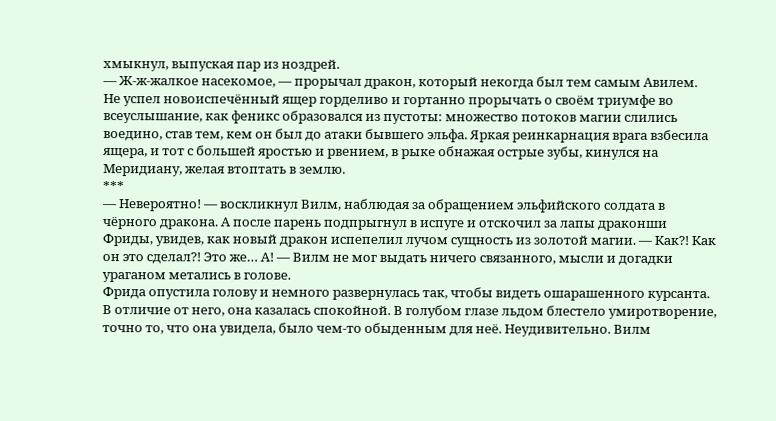хмыкнул, выпуская пар из ноздрей.
— Ж-ж-жалкое насекомое, — прорычал дракон, который некогда был тем самым Авилем.
Не успел новоиспечённый ящер горделиво и гортанно прорычать о своём триумфе во всеуслышание, как феникс образовался из пустоты: множество потоков магии слились воедино, став тем, кем он был до атаки бывшего эльфа. Яркая реинкарнация врага взбесила ящера, и тот с большей яростью и рвением, в рыке обнажая острые зубы, кинулся на Меридиану, желая втоптать в землю.
***
— Невероятно! — воскликнул Вилм, наблюдая за обращением эльфийского солдата в чёрного дракона. А после парень подпрыгнул в испуге и отскочил за лапы драконши Фриды, увидев, как новый дракон испепелил лучом сущность из золотой магии. — Как?! Как он это сделал?! Это же… А! — Вилм не мог выдать ничего связанного, мысли и догадки ураганом метались в голове.
Фрида опустила голову и немного развернулась так, чтобы видеть ошарашенного курсанта. В отличие от него, она казалась спокойной. В голубом глазе льдом блестело умиротворение, точно то, что она увидела, было чем-то обыденным для неё. Неудивительно. Вилм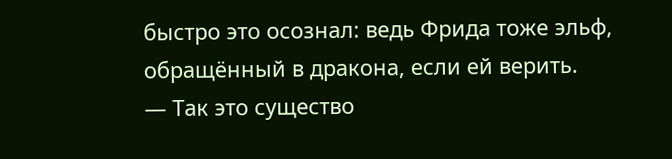быстро это осознал: ведь Фрида тоже эльф, обращённый в дракона, если ей верить.
— Так это существо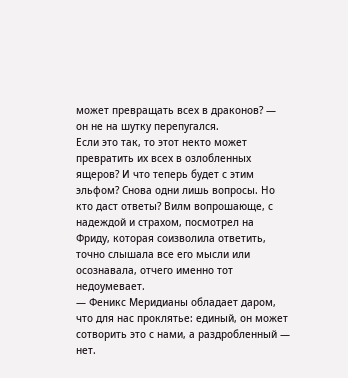может превращать всех в драконов? — он не на шутку перепугался.
Если это так, то этот некто может превратить их всех в озлобленных ящеров? И что теперь будет с этим эльфом? Снова одни лишь вопросы. Но кто даст ответы? Вилм вопрошающе, с надеждой и страхом, посмотрел на Фриду, которая соизволила ответить, точно слышала все его мысли или осознавала, отчего именно тот недоумевает.
— Феникс Меридианы обладает даром, что для нас проклятье: единый, он может сотворить это с нами, а раздробленный — нет.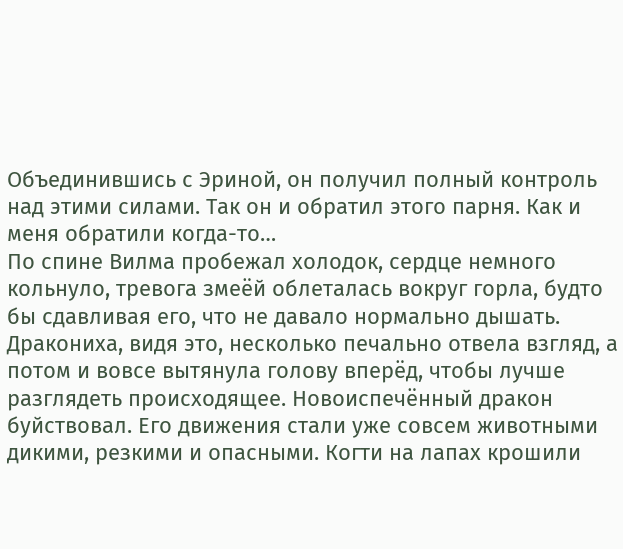Объединившись с Эриной, он получил полный контроль над этими силами. Так он и обратил этого парня. Как и меня обратили когда-то…
По спине Вилма пробежал холодок, сердце немного кольнуло, тревога змеёй облеталась вокруг горла, будто бы сдавливая его, что не давало нормально дышать. Дракониха, видя это, несколько печально отвела взгляд, а потом и вовсе вытянула голову вперёд, чтобы лучше разглядеть происходящее. Новоиспечённый дракон буйствовал. Его движения стали уже совсем животными дикими, резкими и опасными. Когти на лапах крошили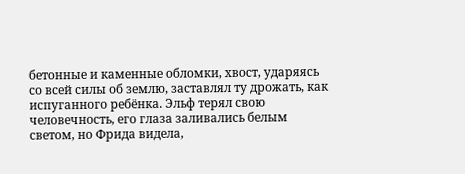бетонные и каменные обломки, хвост, ударяясь со всей силы об землю, заставлял ту дрожать, как испуганного ребёнка. Эльф терял свою человечность, его глаза заливались белым светом, но Фрида видела,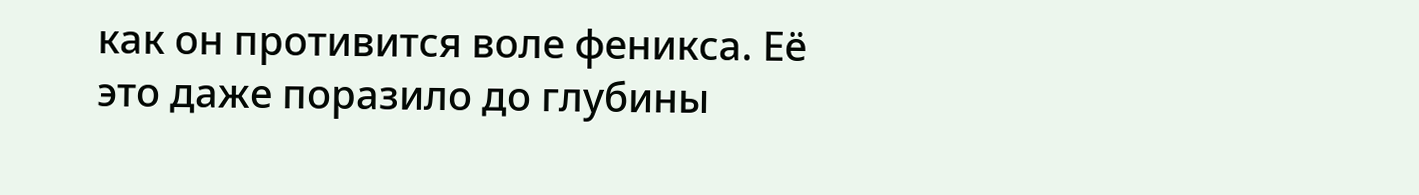как он противится воле феникса. Её это даже поразило до глубины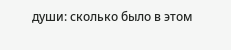души: сколько было в этом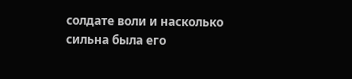солдате воли и насколько сильна была его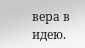вера в идею.